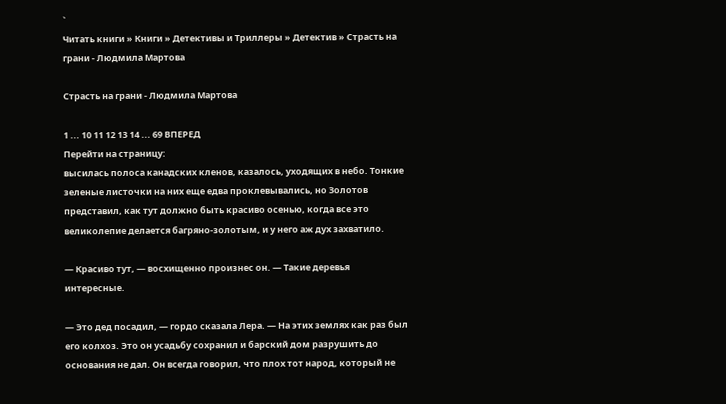`
Читать книги » Книги » Детективы и Триллеры » Детектив » Страсть на грани - Людмила Мартова

Страсть на грани - Людмила Мартова

1 ... 10 11 12 13 14 ... 69 ВПЕРЕД
Перейти на страницу:
высилась полоса канадских кленов, казалось, уходящих в небо. Тонкие зеленые листочки на них еще едва проклевывались, но Золотов представил, как тут должно быть красиво осенью, когда все это великолепие делается багряно-золотым, и у него аж дух захватило.

— Красиво тут, — восхищенно произнес он. — Такие деревья интересные.

— Это дед посадил, — гордо сказала Лера. — На этих землях как раз был его колхоз. Это он усадьбу сохранил и барский дом разрушить до основания не дал. Он всегда говорил, что плох тот народ, который не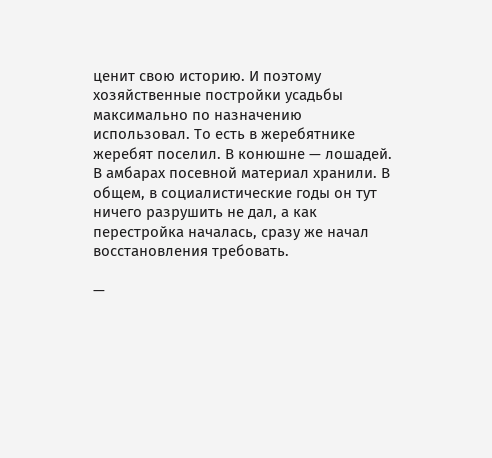ценит свою историю. И поэтому хозяйственные постройки усадьбы максимально по назначению использовал. То есть в жеребятнике жеребят поселил. В конюшне — лошадей. В амбарах посевной материал хранили. В общем, в социалистические годы он тут ничего разрушить не дал, а как перестройка началась, сразу же начал восстановления требовать.

—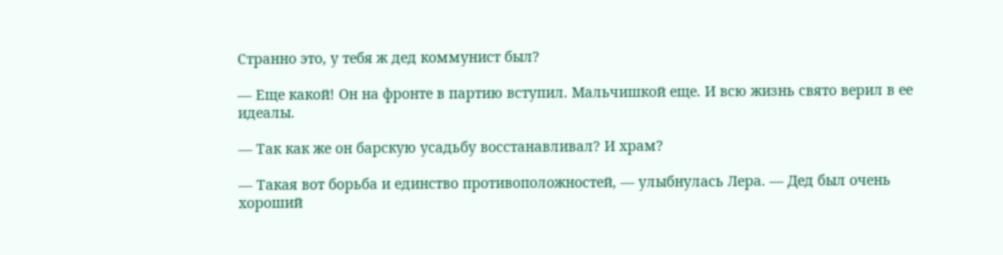Странно это, у тебя ж дед коммунист был?

— Еще какой! Он на фронте в партию вступил. Мальчишкой еще. И всю жизнь свято верил в ее идеалы.

— Так как же он барскую усадьбу восстанавливал? И храм?

— Такая вот борьба и единство противоположностей, — улыбнулась Лера. — Дед был очень хороший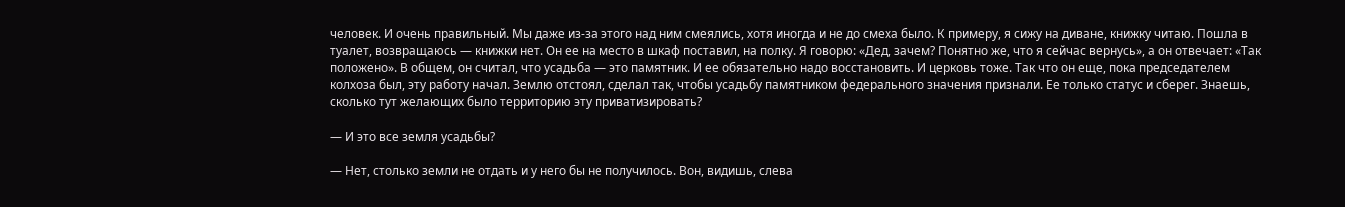человек. И очень правильный. Мы даже из-за этого над ним смеялись, хотя иногда и не до смеха было. К примеру, я сижу на диване, книжку читаю. Пошла в туалет, возвращаюсь — книжки нет. Он ее на место в шкаф поставил, на полку. Я говорю: «Дед, зачем? Понятно же, что я сейчас вернусь», а он отвечает: «Так положено». В общем, он считал, что усадьба — это памятник. И ее обязательно надо восстановить. И церковь тоже. Так что он еще, пока председателем колхоза был, эту работу начал. Землю отстоял, сделал так, чтобы усадьбу памятником федерального значения признали. Ее только статус и сберег. Знаешь, сколько тут желающих было территорию эту приватизировать?

— И это все земля усадьбы?

— Нет, столько земли не отдать и у него бы не получилось. Вон, видишь, слева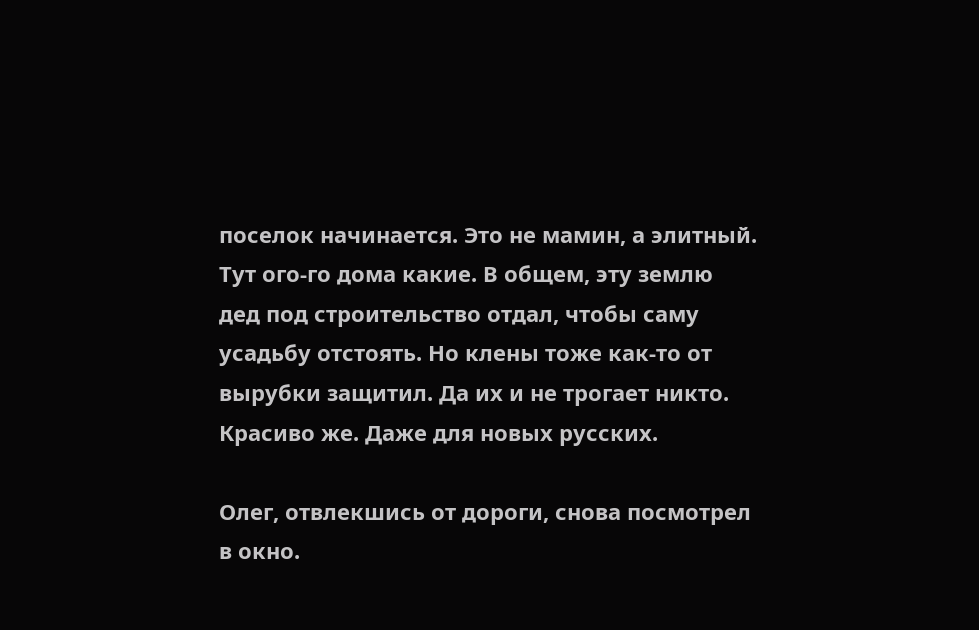поселок начинается. Это не мамин, а элитный. Тут ого-го дома какие. В общем, эту землю дед под строительство отдал, чтобы саму усадьбу отстоять. Но клены тоже как-то от вырубки защитил. Да их и не трогает никто. Красиво же. Даже для новых русских.

Олег, отвлекшись от дороги, снова посмотрел в окно.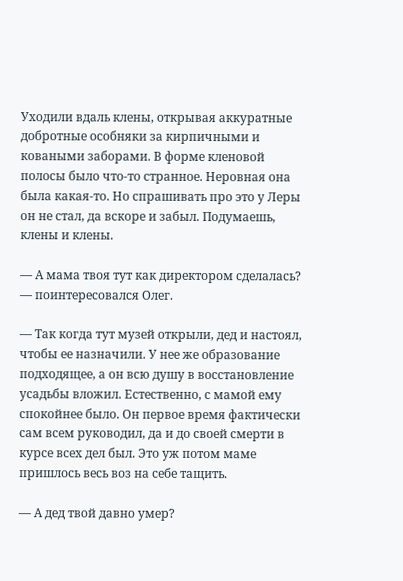Уходили вдаль клены, открывая аккуратные добротные особняки за кирпичными и коваными заборами. В форме кленовой полосы было что-то странное. Неровная она была какая-то. Но спрашивать про это у Леры он не стал, да вскоре и забыл. Подумаешь, клены и клены.

— А мама твоя тут как директором сделалась? — поинтересовался Олег.

— Так когда тут музей открыли, дед и настоял, чтобы ее назначили. У нее же образование подходящее, а он всю душу в восстановление усадьбы вложил. Естественно, с мамой ему спокойнее было. Он первое время фактически сам всем руководил, да и до своей смерти в курсе всех дел был. Это уж потом маме пришлось весь воз на себе тащить.

— А дед твой давно умер?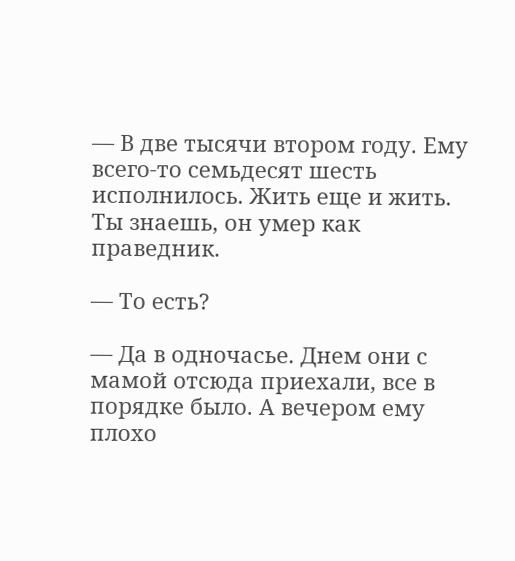— В две тысячи втором году. Ему всего-то семьдесят шесть исполнилось. Жить еще и жить. Ты знаешь, он умер как праведник.

— То есть?

— Да в одночасье. Днем они с мамой отсюда приехали, все в порядке было. А вечером ему плохо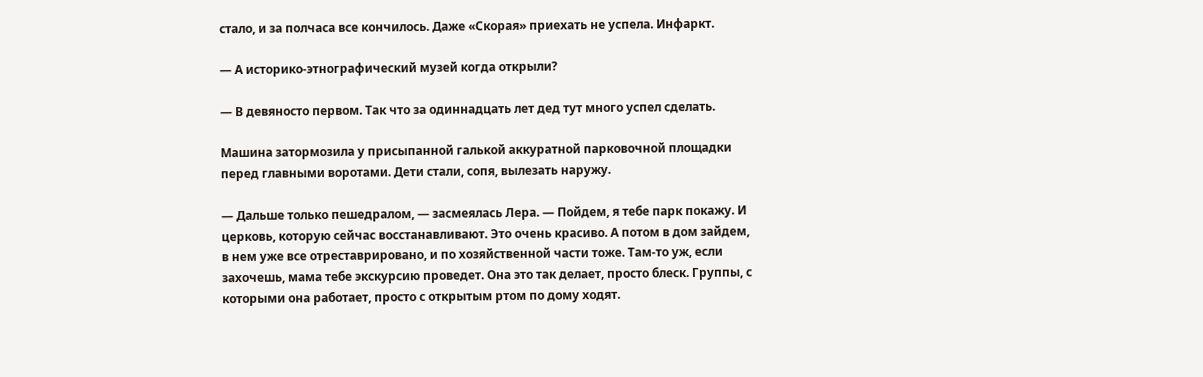стало, и за полчаса все кончилось. Даже «Скорая» приехать не успела. Инфаркт.

— А историко-этнографический музей когда открыли?

— В девяносто первом. Так что за одиннадцать лет дед тут много успел сделать.

Машина затормозила у присыпанной галькой аккуратной парковочной площадки перед главными воротами. Дети стали, сопя, вылезать наружу.

— Дальше только пешедралом, — засмеялась Лера. — Пойдем, я тебе парк покажу. И церковь, которую сейчас восстанавливают. Это очень красиво. А потом в дом зайдем, в нем уже все отреставрировано, и по хозяйственной части тоже. Там-то уж, если захочешь, мама тебе экскурсию проведет. Она это так делает, просто блеск. Группы, с которыми она работает, просто с открытым ртом по дому ходят.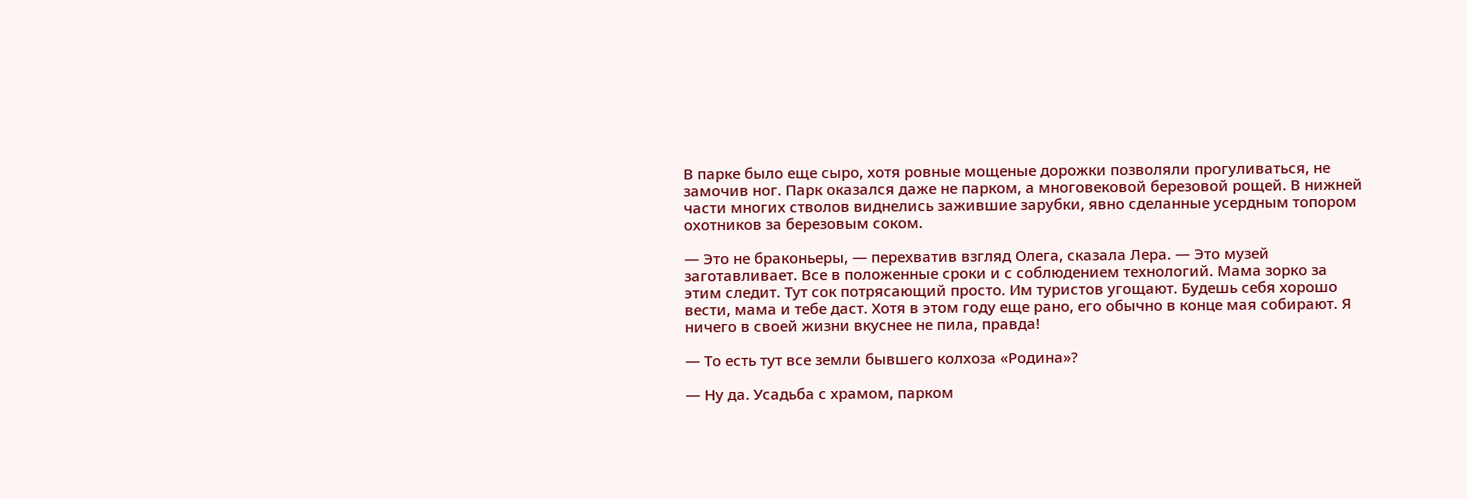В парке было еще сыро, хотя ровные мощеные дорожки позволяли прогуливаться, не замочив ног. Парк оказался даже не парком, а многовековой березовой рощей. В нижней части многих стволов виднелись зажившие зарубки, явно сделанные усердным топором охотников за березовым соком.

— Это не браконьеры, — перехватив взгляд Олега, сказала Лера. — Это музей заготавливает. Все в положенные сроки и с соблюдением технологий. Мама зорко за этим следит. Тут сок потрясающий просто. Им туристов угощают. Будешь себя хорошо вести, мама и тебе даст. Хотя в этом году еще рано, его обычно в конце мая собирают. Я ничего в своей жизни вкуснее не пила, правда!

— То есть тут все земли бывшего колхоза «Родина»?

— Ну да. Усадьба с храмом, парком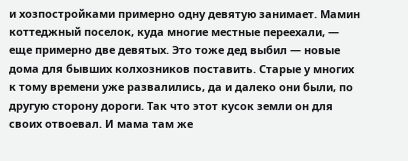и хозпостройками примерно одну девятую занимает. Мамин коттеджный поселок, куда многие местные переехали, — еще примерно две девятых. Это тоже дед выбил — новые дома для бывших колхозников поставить. Старые у многих к тому времени уже развалились, да и далеко они были, по другую сторону дороги. Так что этот кусок земли он для своих отвоевал. И мама там же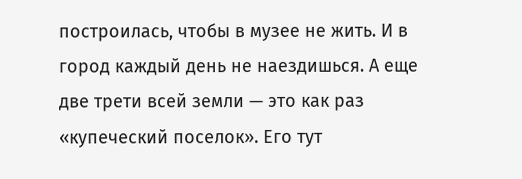построилась, чтобы в музее не жить. И в город каждый день не наездишься. А еще две трети всей земли — это как раз «купеческий поселок». Его тут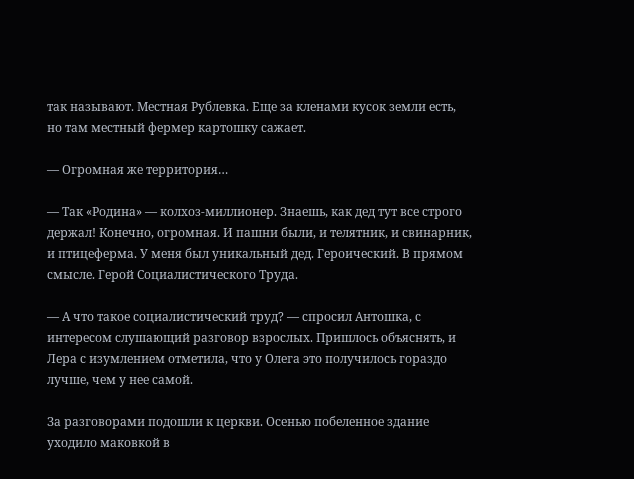так называют. Местная Рублевка. Еще за кленами кусок земли есть, но там местный фермер картошку сажает.

— Огромная же территория…

— Так «Родина» — колхоз-миллионер. Знаешь, как дед тут все строго держал! Конечно, огромная. И пашни были, и телятник, и свинарник, и птицеферма. У меня был уникальный дед. Героический. В прямом смысле. Герой Социалистического Труда.

— А что такое социалистический труд? — спросил Антошка, с интересом слушающий разговор взрослых. Пришлось объяснять, и Лера с изумлением отметила, что у Олега это получилось гораздо лучше, чем у нее самой.

За разговорами подошли к церкви. Осенью побеленное здание уходило маковкой в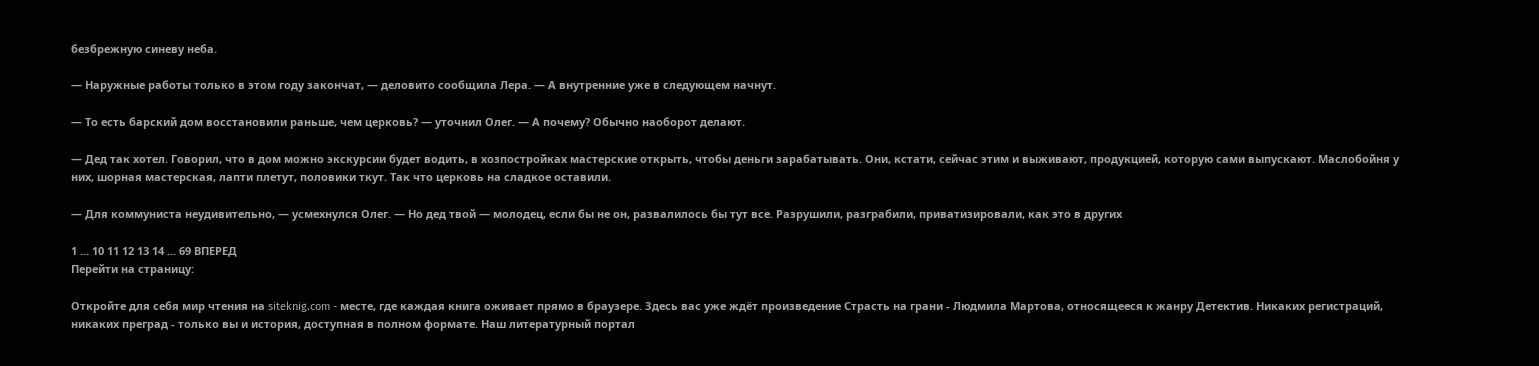безбрежную синеву неба.

— Наружные работы только в этом году закончат, — деловито сообщила Лера. — А внутренние уже в следующем начнут.

— То есть барский дом восстановили раньше, чем церковь? — уточнил Олег. — А почему? Обычно наоборот делают.

— Дед так хотел. Говорил, что в дом можно экскурсии будет водить, в хозпостройках мастерские открыть, чтобы деньги зарабатывать. Они, кстати, сейчас этим и выживают, продукцией, которую сами выпускают. Маслобойня у них, шорная мастерская, лапти плетут, половики ткут. Так что церковь на сладкое оставили.

— Для коммуниста неудивительно, — усмехнулся Олег. — Но дед твой — молодец, если бы не он, развалилось бы тут все. Разрушили, разграбили, приватизировали, как это в других

1 ... 10 11 12 13 14 ... 69 ВПЕРЕД
Перейти на страницу:

Откройте для себя мир чтения на siteknig.com - месте, где каждая книга оживает прямо в браузере. Здесь вас уже ждёт произведение Страсть на грани - Людмила Мартова, относящееся к жанру Детектив. Никаких регистраций, никаких преград - только вы и история, доступная в полном формате. Наш литературный портал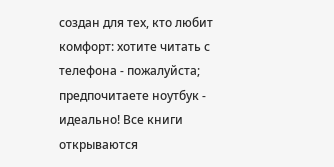создан для тех, кто любит комфорт: хотите читать с телефона - пожалуйста; предпочитаете ноутбук - идеально! Все книги открываются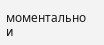моментально и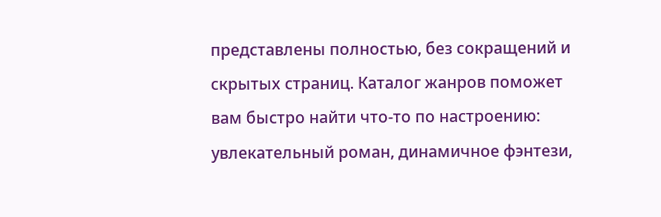представлены полностью, без сокращений и скрытых страниц. Каталог жанров поможет вам быстро найти что-то по настроению: увлекательный роман, динамичное фэнтези,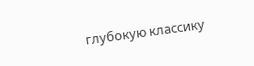глубокую классику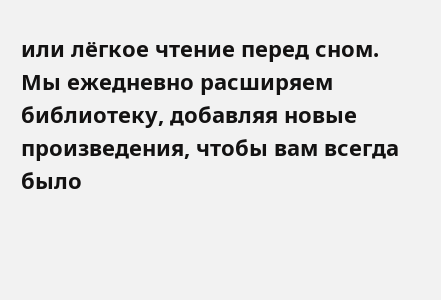или лёгкое чтение перед сном. Мы ежедневно расширяем библиотеку, добавляя новые произведения, чтобы вам всегда было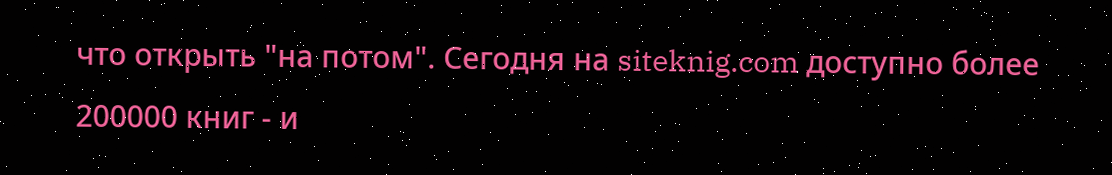что открыть "на потом". Сегодня на siteknig.com доступно более 200000 книг - и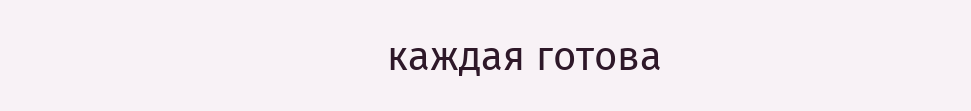каждая готова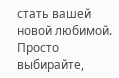стать вашей новой любимой. Просто выбирайте,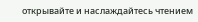открывайте и наслаждайтесь чтением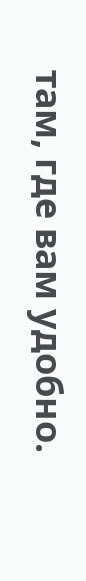там, где вам удобно.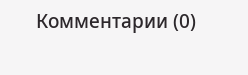Комментарии (0)